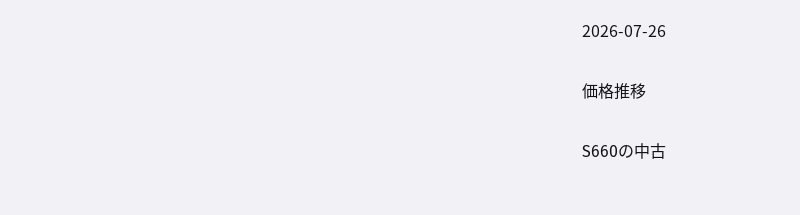2026-07-26

価格推移

S660の中古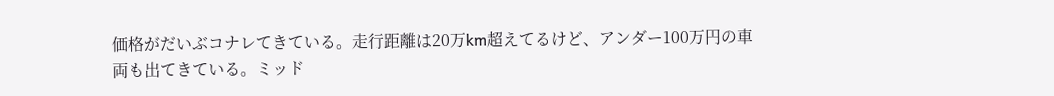価格がだいぶコナレてきている。走行距離は20万km超えてるけど、アンダー100万円の車両も出てきている。ミッド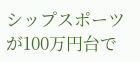シップスポーツが100万円台で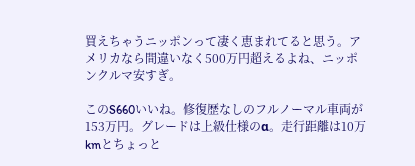買えちゃうニッポンって凄く恵まれてると思う。アメリカなら間違いなく500万円超えるよね、ニッポンクルマ安すぎ。

このS660いいね。修復歴なしのフルノーマル車両が153万円。グレードは上級仕様のα。走行距離は10万kmとちょっと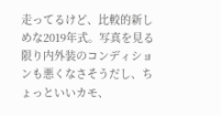走ってるけど、比較的新しめな2019年式。写真を見る限り内外装のコンディションも悪くなさそうだし、ちょっといいカモ、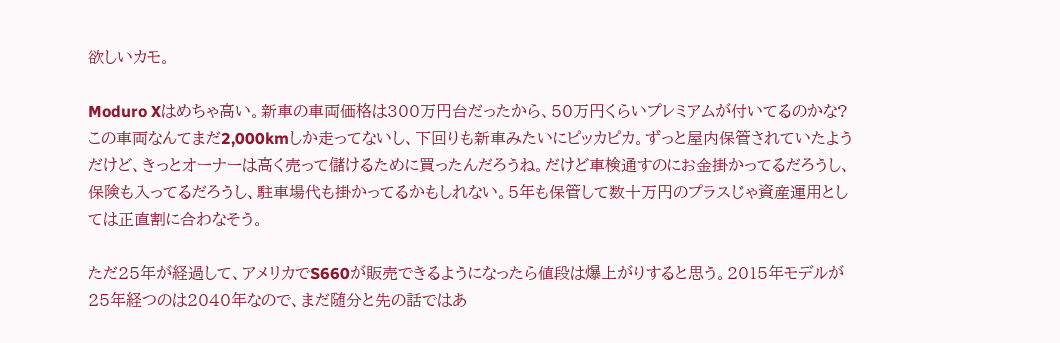欲しいカモ。

Moduro Xはめちゃ高い。新車の車両価格は300万円台だったから、50万円くらいプレミアムが付いてるのかな?この車両なんてまだ2,000kmしか走ってないし、下回りも新車みたいにピッカピカ。ずっと屋内保管されていたようだけど、きっとオーナーは高く売って儲けるために買ったんだろうね。だけど車検通すのにお金掛かってるだろうし、保険も入ってるだろうし、駐車場代も掛かってるかもしれない。5年も保管して数十万円のプラスじゃ資産運用としては正直割に合わなそう。

ただ25年が経過して、アメリカでS660が販売できるようになったら値段は爆上がりすると思う。2015年モデルが25年経つのは2040年なので、まだ随分と先の話ではあ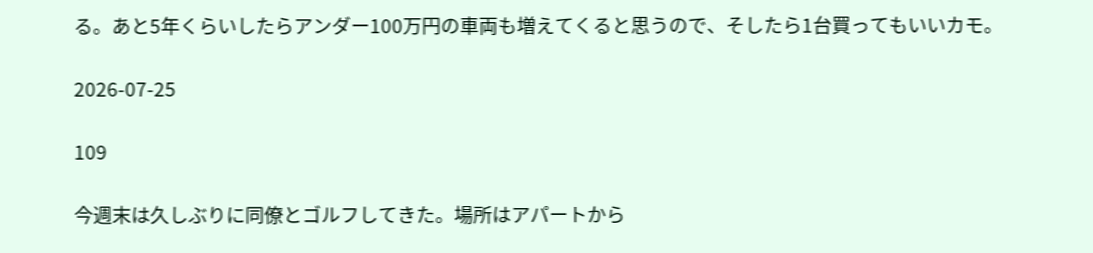る。あと5年くらいしたらアンダー100万円の車両も増えてくると思うので、そしたら1台買ってもいいカモ。

2026-07-25

109

今週末は久しぶりに同僚とゴルフしてきた。場所はアパートから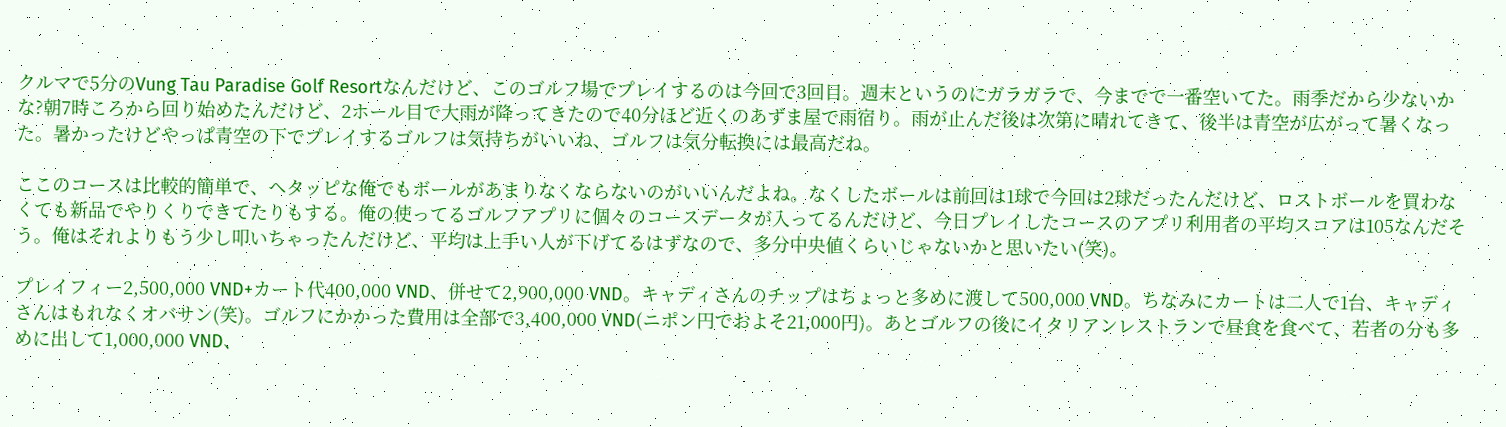クルマで5分のVung Tau Paradise Golf Resortなんだけど、このゴルフ場でプレイするのは今回で3回目。週末というのにガラガラで、今までで一番空いてた。雨季だから少ないかな?朝7時ころから回り始めたんだけど、2ホール目で大雨が降ってきたので40分ほど近くのあずま屋で雨宿り。雨が止んだ後は次第に晴れてきて、後半は青空が広がって暑くなった。暑かったけどやっぱ青空の下でプレイするゴルフは気持ちがいいね、ゴルフは気分転換には最高だね。

ここのコースは比較的簡単で、ヘタッピな俺でもボールがあまりなくならないのがいいんだよね。なくしたボールは前回は1球で今回は2球だったんだけど、ロストボールを買わなくても新品でやりくりできてたりもする。俺の使ってるゴルフアプリに個々のコースデータが入ってるんだけど、今日プレイしたコースのアプリ利用者の平均スコアは105なんだそう。俺はそれよりもう少し叩いちゃったんだけど、平均は上手い人が下げてるはずなので、多分中央値くらいじゃないかと思いたい(笑)。

プレイフィー2,500,000 VND+カート代400,000 VND、併せて2,900,000 VND。キャディさんのチップはちょっと多めに渡して500,000 VND。ちなみにカートは二人で1台、キャディさんはもれなくオバサン(笑)。ゴルフにかかった費用は全部で3,400,000 VND(ニポン円でおよそ21,000円)。あとゴルフの後にイタリアンレストランで昼食を食べて、若者の分も多めに出して1,000,000 VND、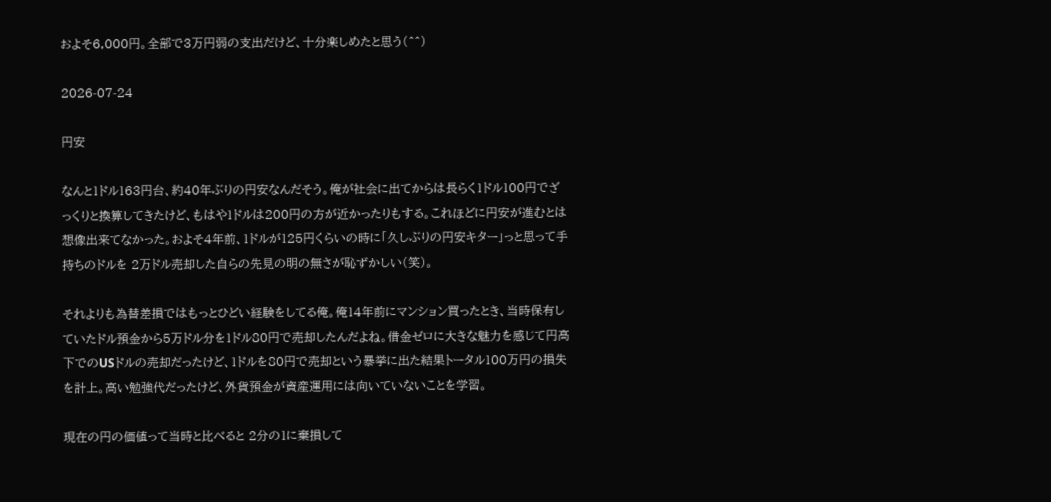およそ6,000円。全部で3万円弱の支出だけど、十分楽しめたと思う(^^)

2026-07-24

円安

なんと1ドル163円台、約40年ぶりの円安なんだそう。俺が社会に出てからは長らく1ドル100円でざっくりと換算してきたけど、もはや1ドルは200円の方が近かったりもする。これほどに円安が進むとは想像出来てなかった。およそ4年前、1ドルが125円くらいの時に「久しぶりの円安キター」っと思って手持ちのドルを 2万ドル売却した自らの先見の明の無さが恥ずかしい(笑)。

それよりも為替差損ではもっとひどい経験をしてる俺。俺14年前にマンション買ったとき、当時保有していたドル預金から5万ドル分を1ドル80円で売却したんだよね。借金ゼロに大きな魅力を感じて円高下でのUSドルの売却だったけど、1ドルを80円で売却という暴挙に出た結果トータル100万円の損失を計上。高い勉強代だったけど、外貨預金が資産運用には向いていないことを学習。

現在の円の価値って当時と比べると 2分の1に棄損して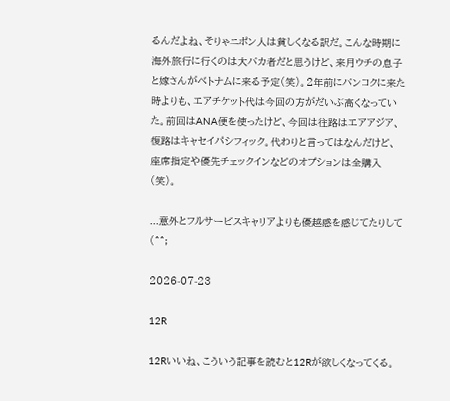るんだよね、そりゃニポン人は貧しくなる訳だ。こんな時期に海外旅行に行くのは大バカ者だと思うけど、来月ウチの息子と嫁さんがベトナムに来る予定(笑)。2年前にバンコクに来た時よりも、エアチケット代は今回の方がだいぶ高くなっていた。前回はANA便を使ったけど、今回は往路はエアアジア、復路はキャセイパシフィック。代わりと言ってはなんだけど、座席指定や優先チェックインなどのオプションは全購入(笑)。

...意外とフルサービスキャリアよりも優越感を感じてたりして(^^;

2026-07-23

12R

12Rいいね、こういう記事を読むと12Rが欲しくなってくる。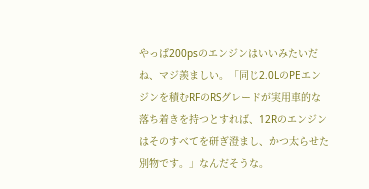やっぱ200psのエンジンはいいみたいだね、マジ羨ましい。「同じ2.0LのPEエンジンを積むRFのRSグレードが実用車的な落ち着きを持つとすれば、12Rのエンジンはそのすべてを研ぎ澄まし、かつ太らせた別物です。」なんだそうな。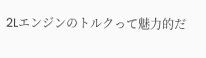2Lエンジンのトルクって魅力的だ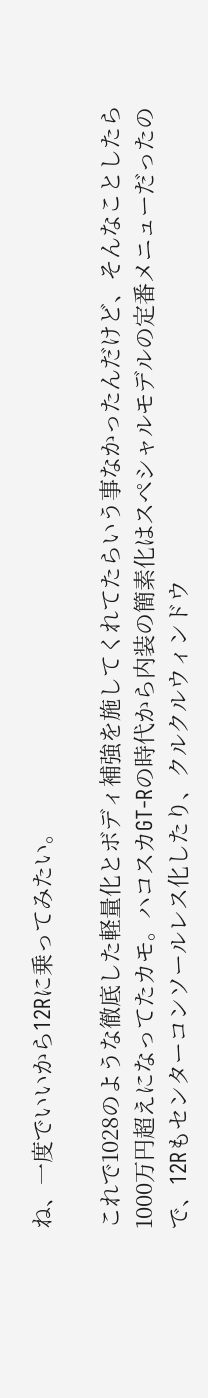ね、一度でいいから12Rに乗ってみたい。

これで1028のような徹底した軽量化とボディ補強を施してくれてたらいう事なかったんだけど、そんなことしたら1000万円超えになってたカモ。ハコスカGT-Rの時代から内装の簡素化はスペシャルモデルの定番メニューだったので、12Rもセンターコンソールレス化したり、クルクルウィンドウ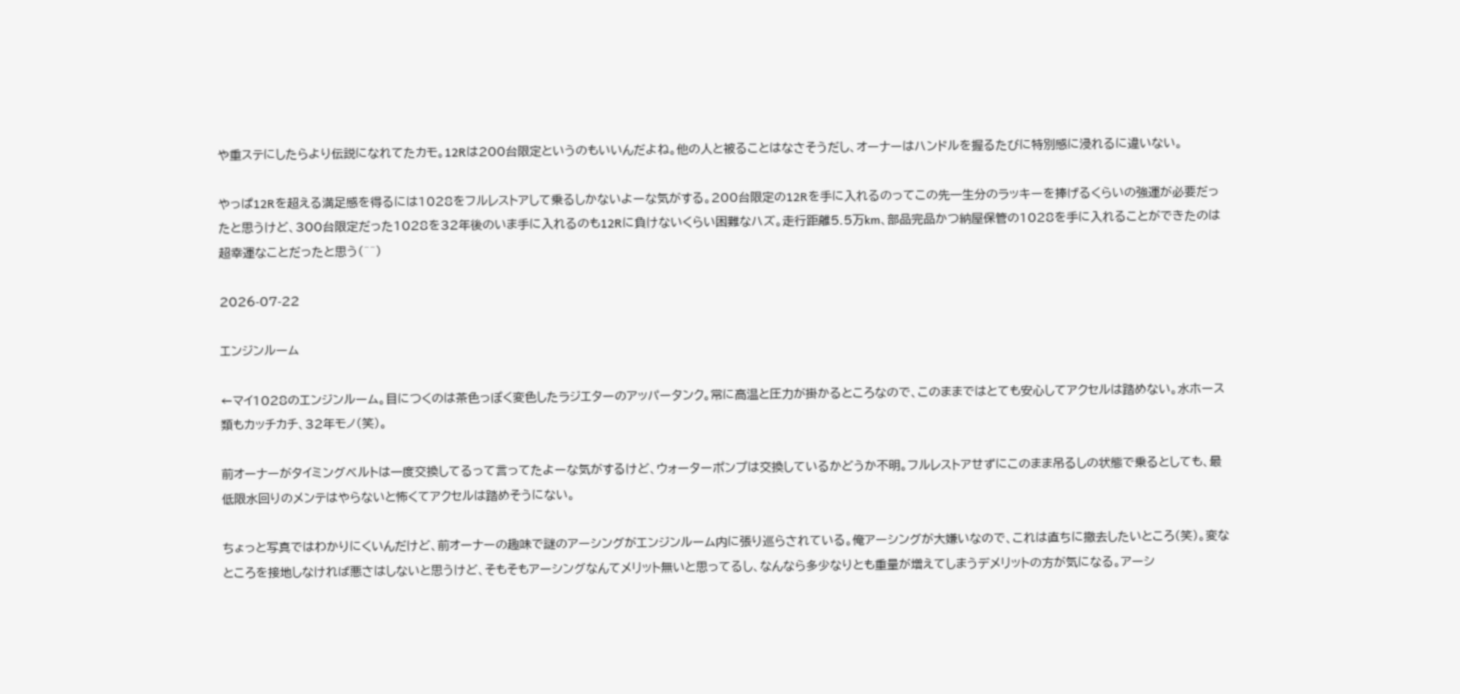や重ステにしたらより伝説になれてたカモ。12Rは200台限定というのもいいんだよね。他の人と被ることはなさそうだし、オーナーはハンドルを握るたびに特別感に浸れるに違いない。

やっぱ12Rを超える満足感を得るには1028をフルレストアして乗るしかないよーな気がする。200台限定の12Rを手に入れるのってこの先一生分のラッキーを捧げるくらいの強運が必要だったと思うけど、300台限定だった1028を32年後のいま手に入れるのも12Rに負けないくらい困難なハズ。走行距離5.5万km、部品完品かつ納屋保管の1028を手に入れることができたのは超幸運なことだったと思う(^^)

2026-07-22

エンジンルーム

←マイ1028のエンジンルーム。目につくのは茶色っぽく変色したラジエターのアッパータンク。常に高温と圧力が掛かるところなので、このままではとても安心してアクセルは踏めない。水ホース類もカッチカチ、32年モノ(笑)。

前オーナーがタイミングベルトは一度交換してるって言ってたよーな気がするけど、ウォーターポンプは交換しているかどうか不明。フルレストアせずにこのまま吊るしの状態で乗るとしても、最低限水回りのメンテはやらないと怖くてアクセルは踏めそうにない。

ちょっと写真ではわかりにくいんだけど、前オーナーの趣味で謎のアーシングがエンジンルーム内に張り巡らされている。俺アーシングが大嫌いなので、これは直ちに撤去したいところ(笑)。変なところを接地しなければ悪さはしないと思うけど、そもそもアーシングなんてメリット無いと思ってるし、なんなら多少なりとも重量が増えてしまうデメリットの方が気になる。アーシ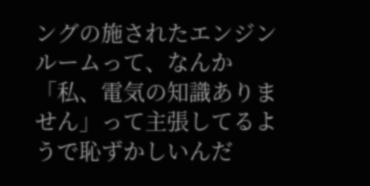ングの施されたエンジンルームって、なんか「私、電気の知識ありません」って主張してるようで恥ずかしいんだ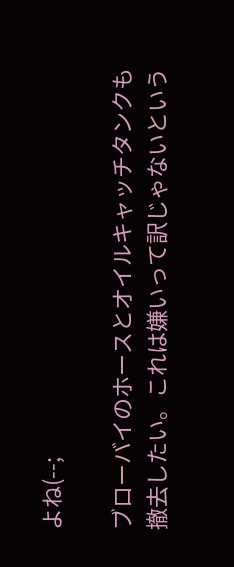よね(--;

ブローバイのホースとオイルキャッチタンクも撤去したい。これは嫌いって訳じゃないという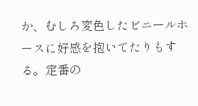か、むしろ変色したビニールホースに好感を抱いてたりもする。定番の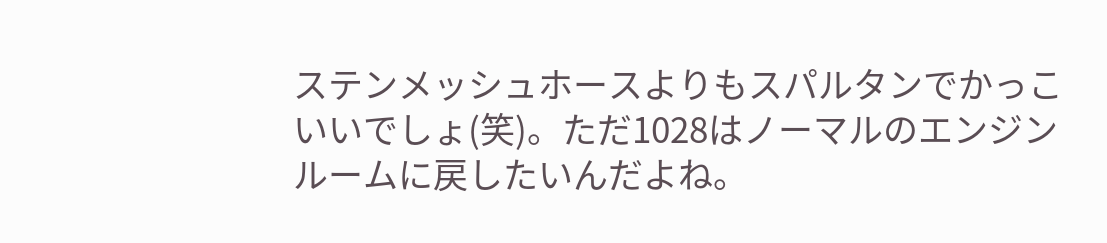ステンメッシュホースよりもスパルタンでかっこいいでしょ(笑)。ただ1028はノーマルのエンジンルームに戻したいんだよね。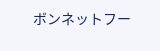ボンネットフー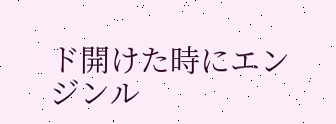ド開けた時にエンジンル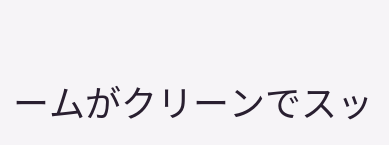ームがクリーンでスッ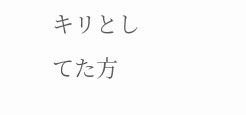キリとしてた方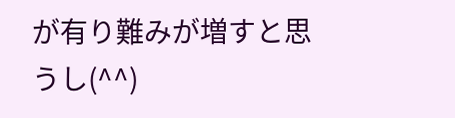が有り難みが増すと思うし(^^)